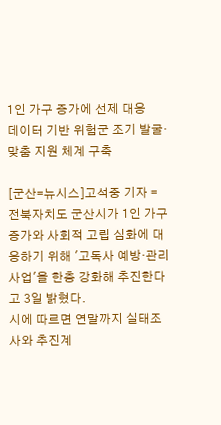1인 가구 증가에 선제 대응
데이터 기반 위험군 조기 발굴·맞춤 지원 체계 구축

[군산=뉴시스]고석중 기자 = 전북자치도 군산시가 1인 가구 증가와 사회적 고립 심화에 대응하기 위해 '고독사 예방·관리사업'을 한층 강화해 추진한다고 3일 밝혔다.
시에 따르면 연말까지 실태조사와 추진계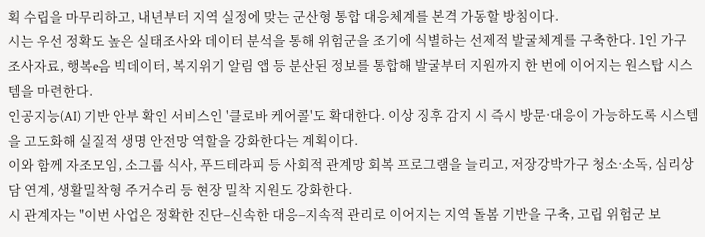획 수립을 마무리하고, 내년부터 지역 실정에 맞는 군산형 통합 대응체계를 본격 가동할 방침이다.
시는 우선 정확도 높은 실태조사와 데이터 분석을 통해 위험군을 조기에 식별하는 선제적 발굴체계를 구축한다. 1인 가구 조사자료, 행복e음 빅데이터, 복지위기 알림 앱 등 분산된 정보를 통합해 발굴부터 지원까지 한 번에 이어지는 원스탑 시스템을 마련한다.
인공지능(AI) 기반 안부 확인 서비스인 '클로바 케어콜'도 확대한다. 이상 징후 감지 시 즉시 방문·대응이 가능하도록 시스템을 고도화해 실질적 생명 안전망 역할을 강화한다는 계획이다.
이와 함께 자조모임, 소그룹 식사, 푸드테라피 등 사회적 관계망 회복 프로그램을 늘리고, 저장강박가구 청소·소독, 심리상담 연계, 생활밀착형 주거수리 등 현장 밀착 지원도 강화한다.
시 관계자는 "이번 사업은 정확한 진단–신속한 대응–지속적 관리로 이어지는 지역 돌봄 기반을 구축, 고립 위험군 보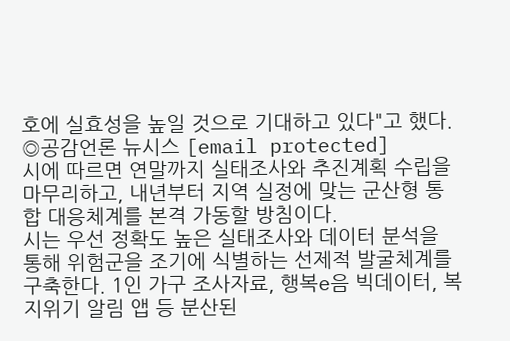호에 실효성을 높일 것으로 기대하고 있다"고 했다.
◎공감언론 뉴시스 [email protected]
시에 따르면 연말까지 실태조사와 추진계획 수립을 마무리하고, 내년부터 지역 실정에 맞는 군산형 통합 대응체계를 본격 가동할 방침이다.
시는 우선 정확도 높은 실태조사와 데이터 분석을 통해 위험군을 조기에 식별하는 선제적 발굴체계를 구축한다. 1인 가구 조사자료, 행복e음 빅데이터, 복지위기 알림 앱 등 분산된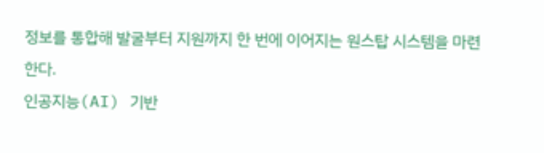정보를 통합해 발굴부터 지원까지 한 번에 이어지는 원스탑 시스템을 마련한다.
인공지능(AI) 기반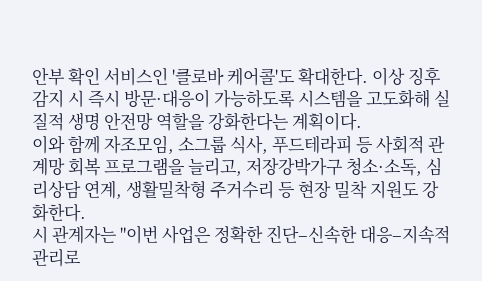안부 확인 서비스인 '클로바 케어콜'도 확대한다. 이상 징후 감지 시 즉시 방문·대응이 가능하도록 시스템을 고도화해 실질적 생명 안전망 역할을 강화한다는 계획이다.
이와 함께 자조모임, 소그룹 식사, 푸드테라피 등 사회적 관계망 회복 프로그램을 늘리고, 저장강박가구 청소·소독, 심리상담 연계, 생활밀착형 주거수리 등 현장 밀착 지원도 강화한다.
시 관계자는 "이번 사업은 정확한 진단–신속한 대응–지속적 관리로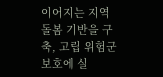이어지는 지역 돌봄 기반을 구축, 고립 위험군 보호에 실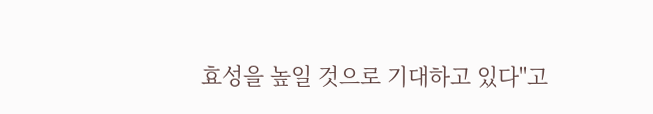효성을 높일 것으로 기대하고 있다"고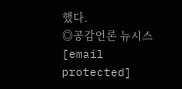했다.
◎공감언론 뉴시스 [email protected]